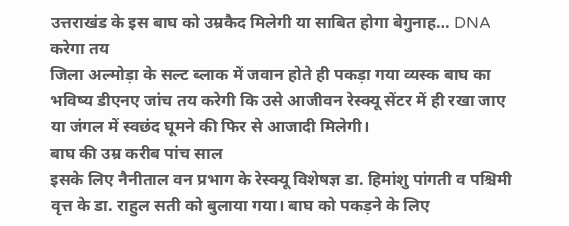उत्तराखंड के इस बाघ को उम्रकैद मिलेगी या साबित होगा बेगुनाह… DNA करेगा तय
जिला अल्मोड़ा के सल्ट ब्लाक में जवान होते ही पकड़ा गया व्यस्क बाघ का भविष्य डीएनए जांच तय करेगी कि उसे आजीवन रेस्क्यू सेंटर में ही रखा जाए या जंगल में स्वछंद घूमने की फिर से आजादी मिलेगी।
बाघ की उम्र करीब पांच साल
इसके लिए नैनीताल वन प्रभाग के रेस्क्यू विशेषज्ञ डा. हिमांशु पांगती व पश्चिमी वृत्त के डा. राहुल सती को बुलाया गया। बाघ को पकड़ने के लिए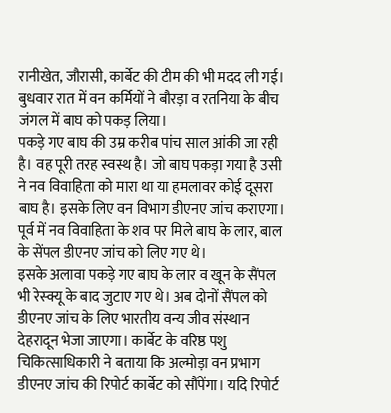रानीखेत, जौरासी, कार्बेट की टीम की भी मदद ली गई। बुधवार रात में वन कर्मियों ने बौरड़ा व रतनिया के बीच जंगल में बाघ को पकड़ लिया।
पकड़े गए बाघ की उम्र करीब पांच साल आंकी जा रही है। वह पूरी तरह स्वस्थ है। जो बाघ पकड़ा गया है उसी ने नव विवाहिता को मारा था या हमलावर कोई दूसरा बाघ है। इसके लिए वन विभाग डीएनए जांच कराएगा। पूर्व में नव विवाहिता के शव पर मिले बाघ के लार, बाल के सेंपल डीएनए जांच को लिए गए थे।
इसके अलावा पकड़े गए बाघ के लार व खून के सैंपल भी रेस्क्यू के बाद जुटाए गए थे। अब दोनों सैंपल को डीएनए जांच के लिए भारतीय वन्य जीव संस्थान देहरादून भेजा जाएगा। कार्बेट के वरिष्ठ पशु चिकित्साधिकारी ने बताया कि अल्मोड़ा वन प्रभाग डीएनए जांच की रिपोर्ट कार्बेट को सौंपेंगा। यदि रिपोर्ट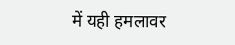में यही हमलावर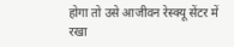होगा तो उसे आजीवन रेस्क्यू सेंटर में रखा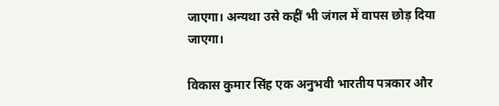जाएगा। अन्यथा उसे कहीं भी जंगल में वापस छोड़ दिया जाएगा।

विकास कुमार सिंह एक अनुभवी भारतीय पत्रकार और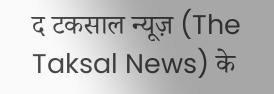द टकसाल न्यूज़ (The Taksal News) के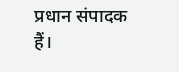प्रधान संपादक हैं।